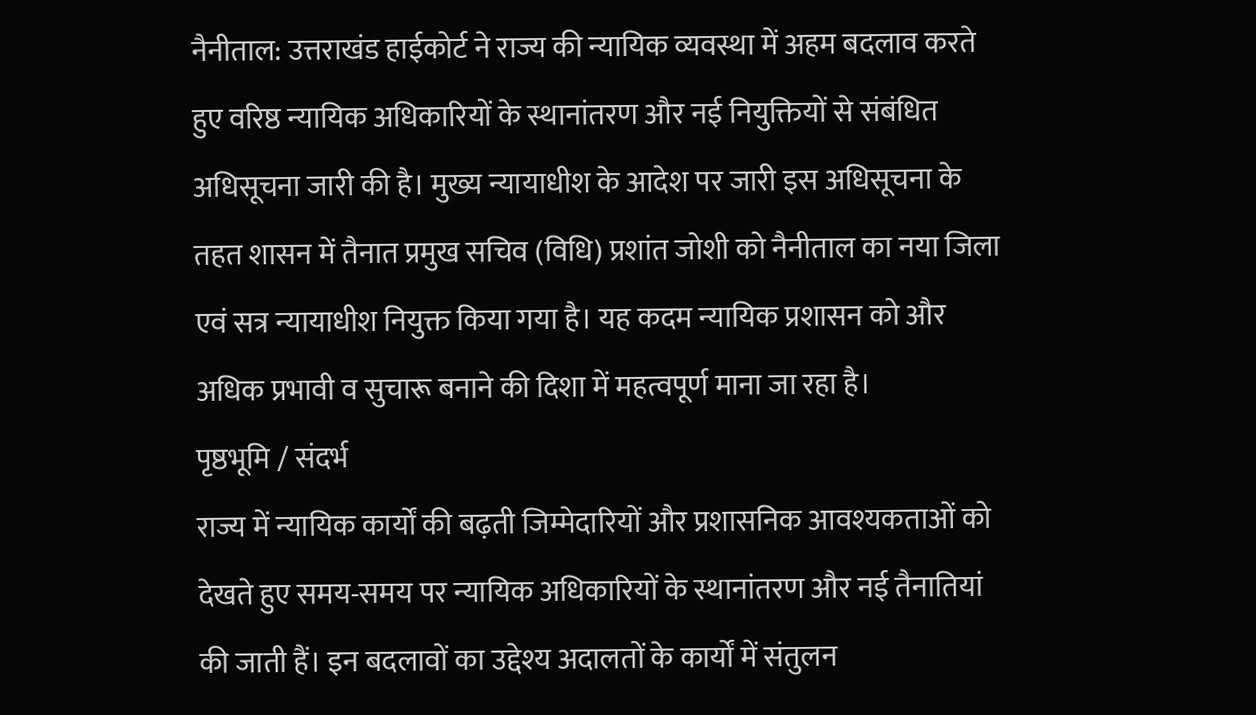नैनीताल: उत्तराखंड हाईकोर्ट ने राज्य की न्यायिक व्यवस्था में अहम बदलाव करते हुए वरिष्ठ न्यायिक अधिकारियों के स्थानांतरण और नई नियुक्तियों से संबंधित अधिसूचना जारी की है। मुख्य न्यायाधीश के आदेश पर जारी इस अधिसूचना के तहत शासन में तैनात प्रमुख सचिव (विधि) प्रशांत जोशी को नैनीताल का नया जिला एवं सत्र न्यायाधीश नियुक्त किया गया है। यह कदम न्यायिक प्रशासन को और अधिक प्रभावी व सुचारू बनाने की दिशा में महत्वपूर्ण माना जा रहा है।
पृष्ठभूमि / संदर्भ
राज्य में न्यायिक कार्यों की बढ़ती जिम्मेदारियों और प्रशासनिक आवश्यकताओं को देखते हुए समय-समय पर न्यायिक अधिकारियों के स्थानांतरण और नई तैनातियां की जाती हैं। इन बदलावों का उद्देश्य अदालतों के कार्यों में संतुलन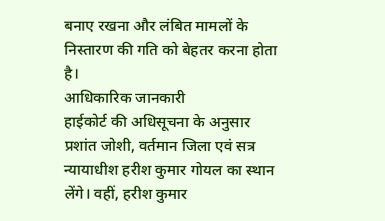बनाए रखना और लंबित मामलों के निस्तारण की गति को बेहतर करना होता है।
आधिकारिक जानकारी
हाईकोर्ट की अधिसूचना के अनुसार प्रशांत जोशी, वर्तमान जिला एवं सत्र न्यायाधीश हरीश कुमार गोयल का स्थान लेंगे। वहीं, हरीश कुमार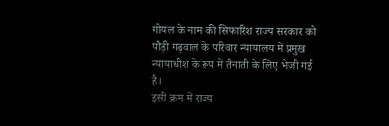गोयल के नाम की सिफारिश राज्य सरकार को पौड़ी गढ़वाल के परिवार न्यायालय में प्रमुख न्यायाधीश के रूप में तैनाती के लिए भेजी गई है।
इसी क्रम में राज्य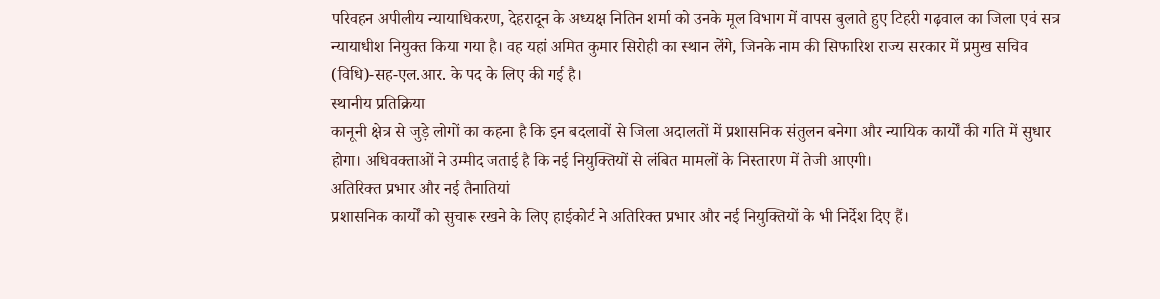परिवहन अपीलीय न्यायाधिकरण, देहरादून के अध्यक्ष नितिन शर्मा को उनके मूल विभाग में वापस बुलाते हुए टिहरी गढ़वाल का जिला एवं सत्र न्यायाधीश नियुक्त किया गया है। वह यहां अमित कुमार सिरोही का स्थान लेंगे, जिनके नाम की सिफारिश राज्य सरकार में प्रमुख सचिव (विधि)-सह-एल.आर. के पद के लिए की गई है।
स्थानीय प्रतिक्रिया
कानूनी क्षेत्र से जुड़े लोगों का कहना है कि इन बदलावों से जिला अदालतों में प्रशासनिक संतुलन बनेगा और न्यायिक कार्यों की गति में सुधार होगा। अधिवक्ताओं ने उम्मीद जताई है कि नई नियुक्तियों से लंबित मामलों के निस्तारण में तेजी आएगी।
अतिरिक्त प्रभार और नई तैनातियां
प्रशासनिक कार्यों को सुचारू रखने के लिए हाईकोर्ट ने अतिरिक्त प्रभार और नई नियुक्तियों के भी निर्देश दिए हैं।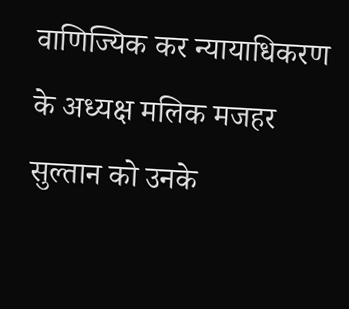वाणिज्यिक कर न्यायाधिकरण के अध्यक्ष मलिक मजहर सुल्तान को उनके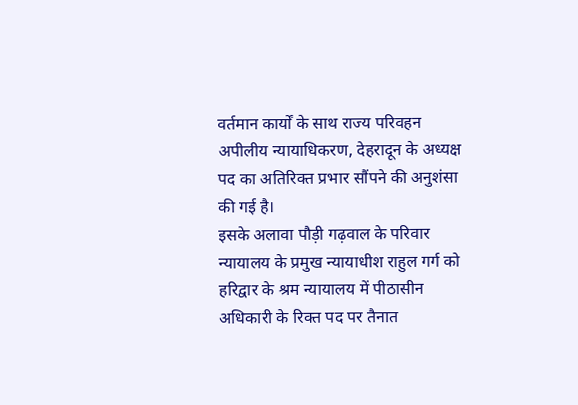वर्तमान कार्यों के साथ राज्य परिवहन अपीलीय न्यायाधिकरण, देहरादून के अध्यक्ष पद का अतिरिक्त प्रभार सौंपने की अनुशंसा की गई है।
इसके अलावा पौड़ी गढ़वाल के परिवार न्यायालय के प्रमुख न्यायाधीश राहुल गर्ग को हरिद्वार के श्रम न्यायालय में पीठासीन अधिकारी के रिक्त पद पर तैनात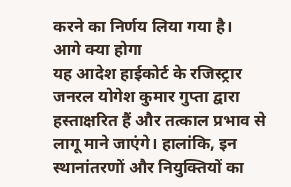करने का निर्णय लिया गया है।
आगे क्या होगा
यह आदेश हाईकोर्ट के रजिस्ट्रार जनरल योगेश कुमार गुप्ता द्वारा हस्ताक्षरित हैं और तत्काल प्रभाव से लागू माने जाएंगे। हालांकि, इन स्थानांतरणों और नियुक्तियों का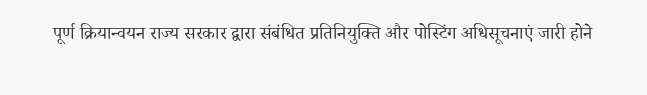पूर्ण क्रियान्वयन राज्य सरकार द्वारा संबंधित प्रतिनियुक्ति और पोस्टिंग अधिसूचनाएं जारी होने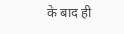के बाद ही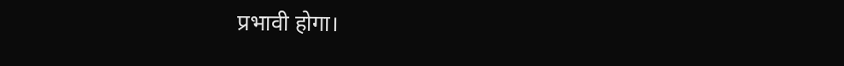प्रभावी होगा।